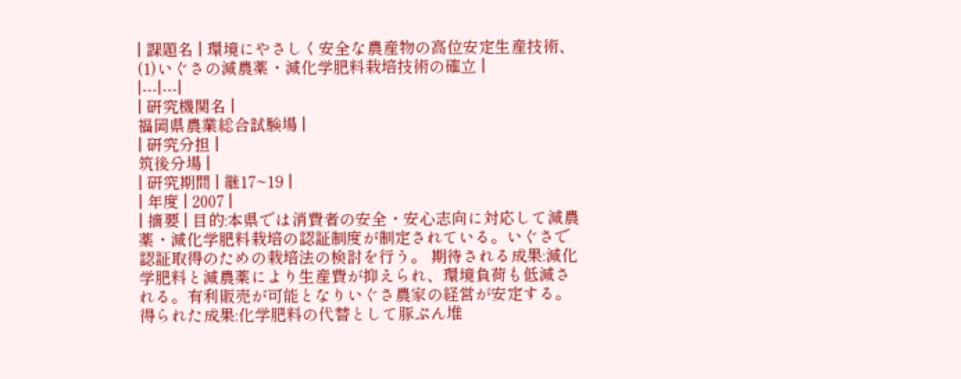| 課題名 | 環境にやさしく安全な農産物の高位安定生産技術、(1)いぐさの減農薬・減化学肥料栽培技術の確立 |
|---|---|
| 研究機関名 |
福岡県農業総合試験場 |
| 研究分担 |
筑後分場 |
| 研究期間 | 継17~19 |
| 年度 | 2007 |
| 摘要 | 目的:本県では消費者の安全・安心志向に対応して減農薬・減化学肥料栽培の認証制度が制定されている。いぐさで認証取得のための栽培法の検討を行う。 期待される成果:減化学肥料と減農薬により生産費が抑えられ、環境負荷も低減される。有利販売が可能となりいぐさ農家の経営が安定する。 得られた成果:化学肥料の代替として豚ぷん堆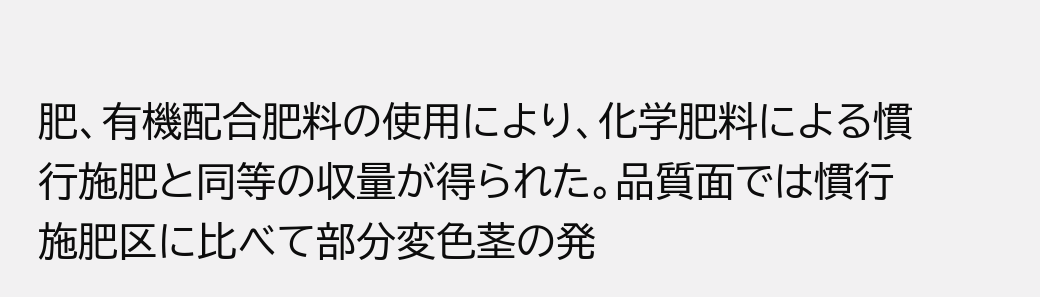肥、有機配合肥料の使用により、化学肥料による慣行施肥と同等の収量が得られた。品質面では慣行施肥区に比べて部分変色茎の発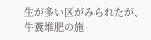生が多い区がみられたが、牛糞堆肥の施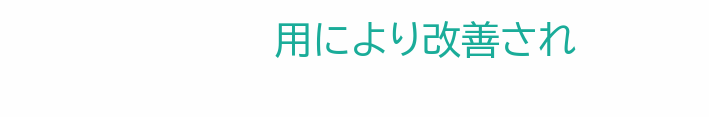用により改善され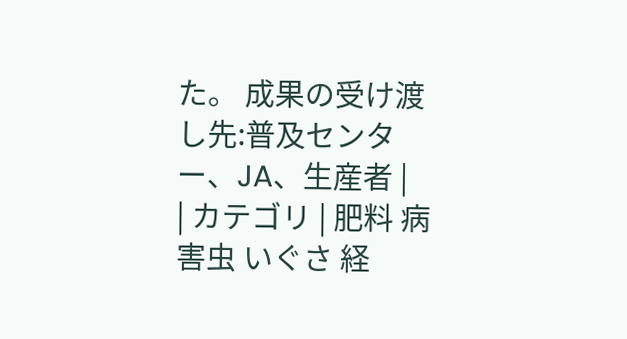た。 成果の受け渡し先:普及センター、JA、生産者 |
| カテゴリ | 肥料 病害虫 いぐさ 経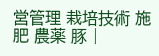営管理 栽培技術 施肥 農薬 豚 |